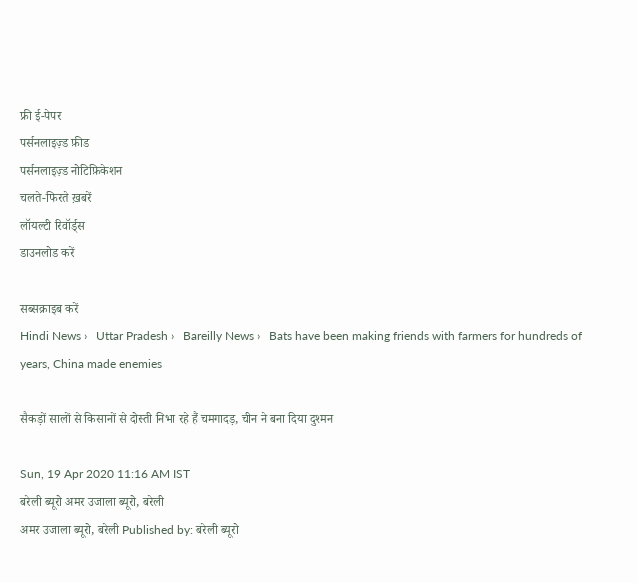फ्री ई-पेपर
पर्सनलाइज़्ड फ़ीड
पर्सनलाइज़्ड नोटिफ़िकेशन
चलते-फिरते ख़बरें
लॉयल्टी रिवॉर्ड्स
डाउनलोड करें

सब्सक्राइब करें
Hindi News ›   Uttar Pradesh ›   Bareilly News ›   Bats have been making friends with farmers for hundreds of years, China made enemies

सैकड़ों सालों से किसानों से दोस्ती निभा रहे हैं चमगादड़, चीन ने बना दिया दुश्मन

Sun, 19 Apr 2020 11:16 AM IST
बरेली ब्यूरो अमर उजाला ब्यूरो, बरेली
अमर उजाला ब्यूरो, बरेली Published by: बरेली ब्यूरो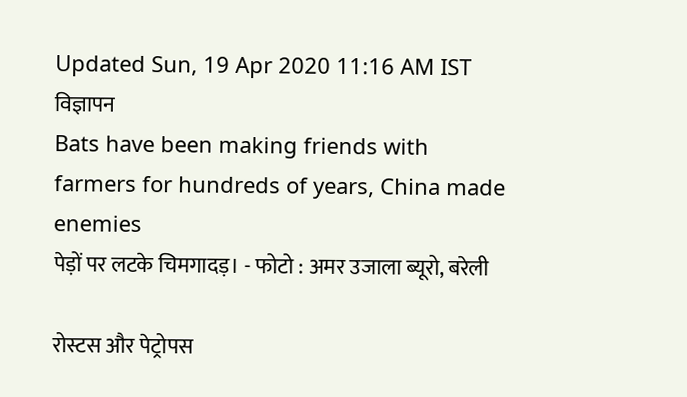Updated Sun, 19 Apr 2020 11:16 AM IST
विज्ञापन
Bats have been making friends with farmers for hundreds of years, China made enemies
पेड़ों पर लटके चिमगादड़। - फोटो : अमर उजाला ब्यूरो, बरेली

रोस्टस और पेट्रोपस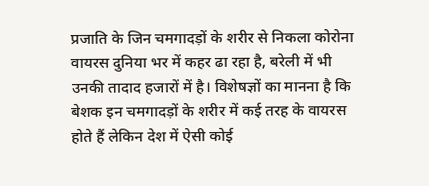प्रजाति के जिन चमगादड़ों के शरीर से निकला कोरोना वायरस दुनिया भर में कहर ढा रहा है, बरेली में भी उनकी तादाद हजारों में है। विशेषज्ञों का मानना है कि बेशक इन चमगादड़ों के शरीर में कई तरह के वायरस होते हैं लेकिन देश में ऐसी कोई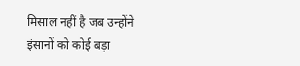मिसाल नहीं है जब उन्होंने इंसानों को कोई बड़ा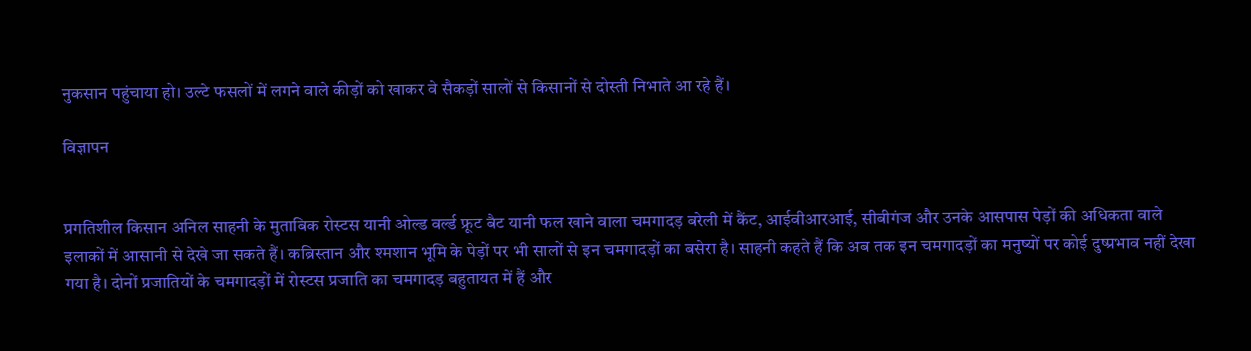नुकसान पहुंचाया हो। उल्टे फसलों में लगने वाले कीड़ों को खाकर वे सैकड़ों सालों से किसानों से दोस्ती निभाते आ रहे हैं।

विज्ञापन


प्रगतिशील किसान अनिल साहनी के मुताबिक रोस्टस यानी ओल्ड वर्ल्ड फ्रूट बैट यानी फल खाने वाला चमगादड़ बरेली में कैंट, आईवीआरआई, सीबीगंज और उनके आसपास पेड़ों की अधिकता वाले इलाकों में आसानी से देखे जा सकते हैं। कब्रिस्तान और श्मशान भूमि के पेड़ों पर भी सालों से इन चमगादड़ों का बसेरा है। साहनी कहते हैं कि अब तक इन चमगादड़ों का मनुष्यों पर कोई दुष्प्रभाव नहीं देखा गया है। दोनों प्रजातियों के चमगादड़ों में रोस्टस प्रजाति का चमगादड़ बहुतायत में हैं और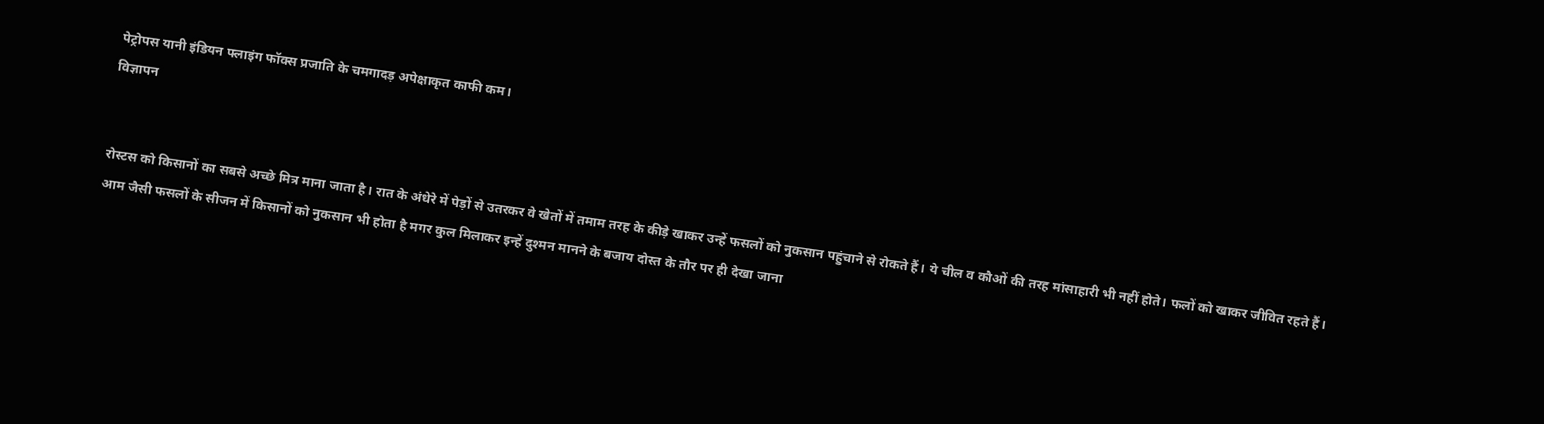पेट्रोपस यानी इंडियन फ्लाइंग फॉक्स प्रजाति के चमगादड़ अपेक्षाकृत काफी कम।
विज्ञापन


रोस्टस को किसानों का सबसे अच्छे मित्र माना जाता है। रात के अंधेरे में पेड़ों से उतरकर वे खेतों में तमाम तरह के कीड़े खाकर उन्हें फसलों को नुकसान पहुंचाने से रोकते हैं। ये चील व कौओं की तरह मांसाहारी भी नहीं होते। फलों को खाकर जीवित रहते हैं। आम जैसी फसलों के सीजन में किसानों को नुकसान भी होता है मगर कुल मिलाकर इन्हें दुश्मन मानने के बजाय दोस्त के तौर पर ही देखा जाना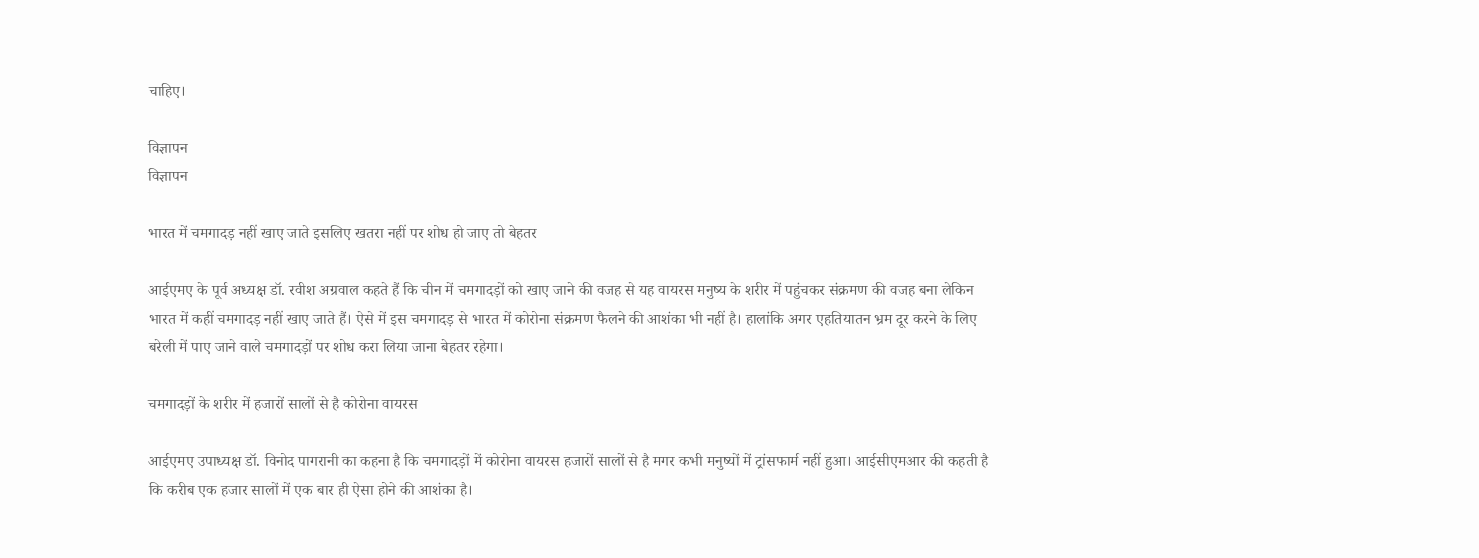चाहिए।

विज्ञापन
विज्ञापन

भारत में चमगादड़ नहीं खाए जाते इसलिए खतरा नहीं पर शोध हो जाए तो बेहतर

आईएमए के पूर्व अध्यक्ष डॉ. रवीश अग्रवाल कहते हैं कि चीन में चमगादड़ों को खाए जाने की वजह से यह वायरस मनुष्य के शरीर में पहुंचकर संक्रमण की वजह बना लेकिन भारत में कहीं चमगादड़ नहीं खाए जाते हैं। ऐसे में इस चमगादड़ से भारत में कोरोना संक्रमण फैलने की आशंका भी नहीं है। हालांकि अगर एहतियातन भ्रम दूर करने के लिए बरेली में पाए जाने वाले चमगादड़ों पर शोध करा लिया जाना बेहतर रहेगा।

चमगादड़ों के शरीर में हजारों सालों से है कोरोना वायरस

आईएमए उपाध्यक्ष डॉ. विनोद पागरानी का कहना है कि चमगादड़ों में कोरोना वायरस हजारों सालों से है मगर कभी मनुष्यों में ट्रांसफार्म नहीं हुआ। आईसीएमआर की कहती है कि करीब एक हजार सालों में एक बार ही ऐसा होने की आशंका है।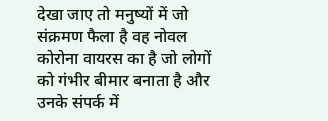देखा जाए तो मनुष्यों में जो संक्रमण फैला है वह नोवल कोरोना वायरस का है जो लोगों को गंभीर बीमार बनाता है और उनके संपर्क में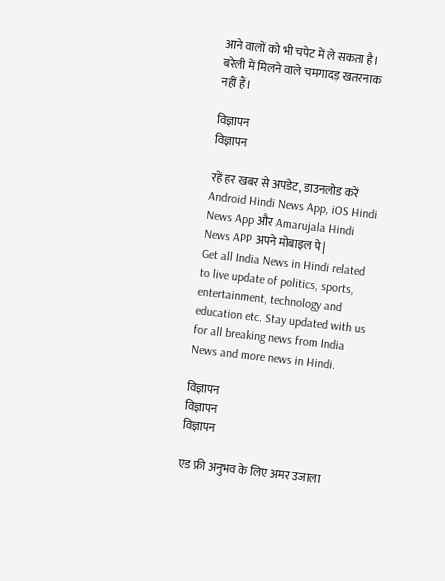आने वालों को भी चपेट में ले सकता है। बरेली में मिलने वाले चमगादड़ खतरनाक नहीं हैं।

विज्ञापन
विज्ञापन

रहें हर खबर से अपडेट, डाउनलोड करें Android Hindi News App, iOS Hindi News App और Amarujala Hindi News APP अपने मोबाइल पे|
Get all India News in Hindi related to live update of politics, sports, entertainment, technology and education etc. Stay updated with us for all breaking news from India News and more news in Hindi.

विज्ञापन
विज्ञापन
विज्ञापन

एड फ्री अनुभव के लिए अमर उजाला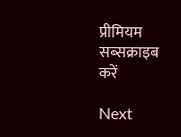प्रीमियम सब्सक्राइब करें

Next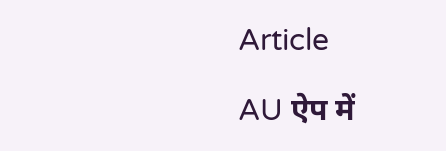Article

AU ऐप में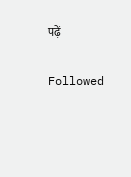पढ़ें

Followed